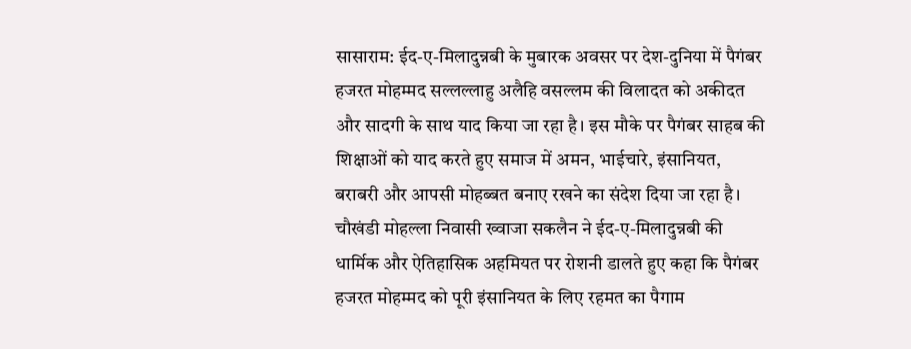सासाराम: ईद-ए-मिलादुन्नबी के मुबारक अवसर पर देश-दुनिया में पैगंबर हजरत मोहम्मद सल्लल्लाहु अलैहि वसल्लम की विलादत को अकीदत और सादगी के साथ याद किया जा रहा है। इस मौके पर पैगंबर साहब की शिक्षाओं को याद करते हुए समाज में अमन, भाईचारे, इंसानियत, बराबरी और आपसी मोहब्बत बनाए रखने का संदेश दिया जा रहा है।
चौखंडी मोहल्ला निवासी ख्वाजा सकलैन ने ईद-ए-मिलादुन्नबी की धार्मिक और ऐतिहासिक अहमियत पर रोशनी डालते हुए कहा कि पैगंबर हजरत मोहम्मद को पूरी इंसानियत के लिए रहमत का पैगाम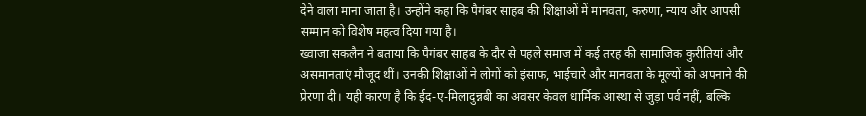देने वाला माना जाता है। उन्होंने कहा कि पैगंबर साहब की शिक्षाओं में मानवता, करुणा, न्याय और आपसी सम्मान को विशेष महत्व दिया गया है।
ख्वाजा सकलैन ने बताया कि पैगंबर साहब के दौर से पहले समाज में कई तरह की सामाजिक कुरीतियां और असमानताएं मौजूद थीं। उनकी शिक्षाओं ने लोगों को इंसाफ, भाईचारे और मानवता के मूल्यों को अपनाने की प्रेरणा दी। यही कारण है कि ईद-ए-मिलादुन्नबी का अवसर केवल धार्मिक आस्था से जुड़ा पर्व नहीं, बल्कि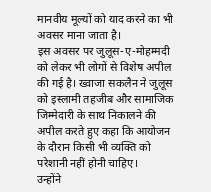मानवीय मूल्यों को याद करने का भी अवसर माना जाता है।
इस अवसर पर जुलूस-ए-मोहम्मदी को लेकर भी लोगों से विशेष अपील की गई है। ख्वाजा सकलैन ने जुलूस को इस्लामी तहजीब और सामाजिक जिम्मेदारी के साथ निकालने की अपील करते हुए कहा कि आयोजन के दौरान किसी भी व्यक्ति को परेशानी नहीं होनी चाहिए।
उन्होंने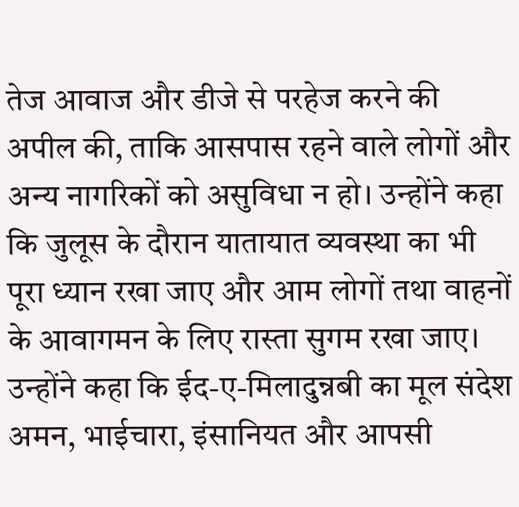तेज आवाज और डीजे से परहेज करने की अपील की, ताकि आसपास रहने वाले लोगों और अन्य नागरिकों को असुविधा न हो। उन्होंने कहा कि जुलूस के दौरान यातायात व्यवस्था का भी पूरा ध्यान रखा जाए और आम लोगों तथा वाहनों के आवागमन के लिए रास्ता सुगम रखा जाए।
उन्होंने कहा कि ईद-ए-मिलादुन्नबी का मूल संदेश अमन, भाईचारा, इंसानियत और आपसी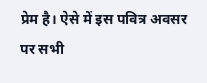प्रेम है। ऐसे में इस पवित्र अवसर पर सभी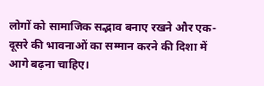लोगों को सामाजिक सद्भाव बनाए रखने और एक-दूसरे की भावनाओं का सम्मान करने की दिशा में आगे बढ़ना चाहिए।